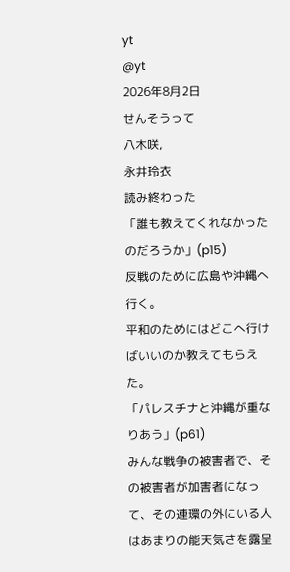yt
@yt
2026年8月2日
せんそうって
八木咲,
永井玲衣
読み終わった
「誰も教えてくれなかったのだろうか」(p15)
反戦のために広島や沖縄へ行く。
平和のためにはどこへ行けばいいのか教えてもらえた。
「パレスチナと沖縄が重なりあう」(p61)
みんな戦争の被害者で、その被害者が加害者になって、その連環の外にいる人はあまりの能天気さを露呈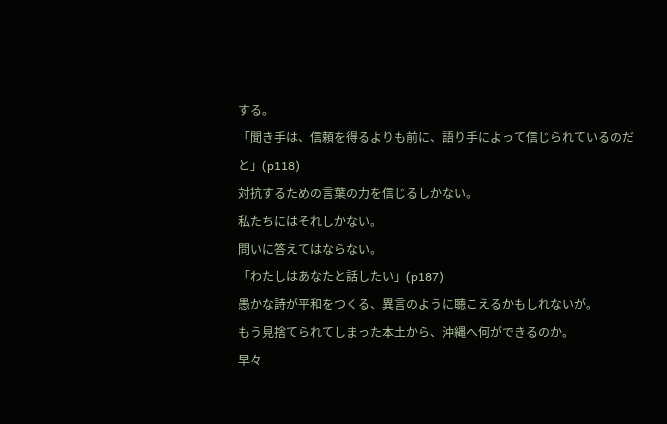する。
「聞き手は、信頼を得るよりも前に、語り手によって信じられているのだと」(p118)
対抗するための言葉の力を信じるしかない。
私たちにはそれしかない。
問いに答えてはならない。
「わたしはあなたと話したい」(p187)
愚かな詩が平和をつくる、異言のように聴こえるかもしれないが。
もう見捨てられてしまった本土から、沖縄へ何ができるのか。
早々